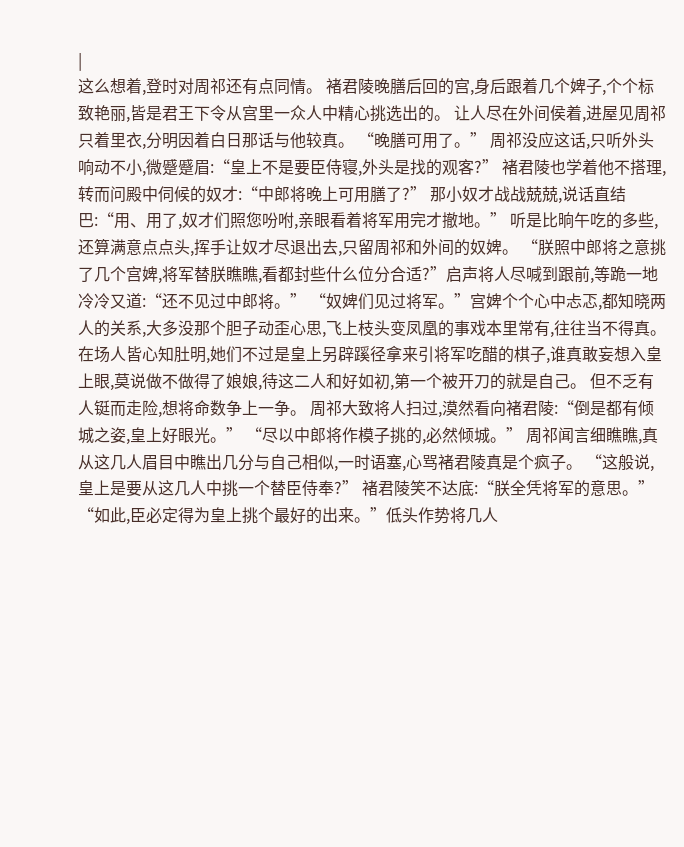|
这么想着,登时对周祁还有点同情。 褚君陵晚膳后回的宫,身后跟着几个婢子,个个标致艳丽,皆是君王下令从宫里一众人中精心挑选出的。 让人尽在外间侯着,进屋见周祁只着里衣,分明因着白日那话与他较真。 “晚膳可用了。” 周祁没应这话,只听外头响动不小,微蹙蹙眉:“皇上不是要臣侍寝,外头是找的观客?” 褚君陵也学着他不搭理,转而问殿中伺候的奴才:“中郎将晚上可用膳了?” 那小奴才战战兢兢,说话直结巴:“用、用了,奴才们照您吩咐,亲眼看着将军用完才撤地。” 听是比晌午吃的多些,还算满意点点头,挥手让奴才尽退出去,只留周祁和外间的奴婢。 “朕照中郎将之意挑了几个宫婢,将军替朕瞧瞧,看都封些什么位分合适?”启声将人尽喊到跟前,等跪一地冷冷又道:“还不见过中郎将。” “奴婢们见过将军。”宫婢个个心中忐忑,都知晓两人的关系,大多没那个胆子动歪心思,飞上枝头变凤凰的事戏本里常有,往往当不得真。 在场人皆心知肚明,她们不过是皇上另辟蹊径拿来引将军吃醋的棋子,谁真敢妄想入皇上眼,莫说做不做得了娘娘,待这二人和好如初,第一个被开刀的就是自己。 但不乏有人铤而走险,想将命数争上一争。 周祁大致将人扫过,漠然看向褚君陵:“倒是都有倾城之姿,皇上好眼光。” “尽以中郎将作模子挑的,必然倾城。” 周祁闻言细瞧瞧,真从这几人眉目中瞧出几分与自己相似,一时语塞,心骂褚君陵真是个疯子。 “这般说,皇上是要从这几人中挑一个替臣侍奉?” 褚君陵笑不达底:“朕全凭将军的意思。” “如此,臣必定得为皇上挑个最好的出来。”低头作势将几人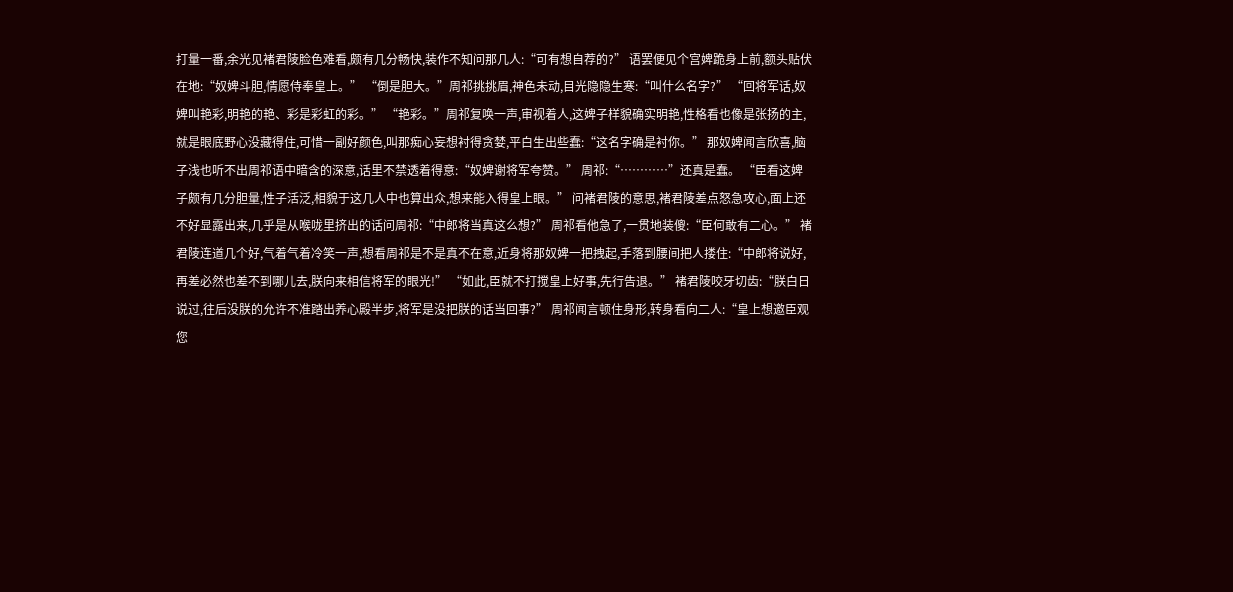打量一番,余光见褚君陵脸色难看,颇有几分畅快,装作不知问那几人:“可有想自荐的?” 语罢便见个宫婢跪身上前,额头贴伏在地:“奴婢斗胆,情愿侍奉皇上。” “倒是胆大。”周祁挑挑眉,神色未动,目光隐隐生寒:“叫什么名字?” “回将军话,奴婢叫艳彩,明艳的艳、彩是彩虹的彩。” “艳彩。”周祁复唤一声,审视着人,这婢子样貌确实明艳,性格看也像是张扬的主,就是眼底野心没藏得住,可惜一副好颜色,叫那痴心妄想衬得贪婪,平白生出些蠢:“这名字确是衬你。” 那奴婢闻言欣喜,脑子浅也听不出周祁语中暗含的深意,话里不禁透着得意:“奴婢谢将军夸赞。” 周祁:“…………”还真是蠢。 “臣看这婢子颇有几分胆量,性子活泛,相貌于这几人中也算出众,想来能入得皇上眼。” 问褚君陵的意思,褚君陵差点怒急攻心,面上还不好显露出来,几乎是从喉咙里挤出的话问周祁:“中郎将当真这么想?” 周祁看他急了,一贯地装傻:“臣何敢有二心。” 褚君陵连道几个好,气着气着冷笑一声,想看周祁是不是真不在意,近身将那奴婢一把拽起,手落到腰间把人搂住:“中郎将说好,再差必然也差不到哪儿去,朕向来相信将军的眼光!” “如此,臣就不打搅皇上好事,先行告退。” 褚君陵咬牙切齿:“朕白日说过,往后没朕的允许不准踏出养心殿半步,将军是没把朕的话当回事?” 周祁闻言顿住身形,转身看向二人:“皇上想邀臣观您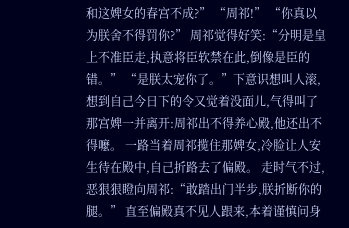和这婢女的春宫不成?” “周祁!” “你真以为朕舍不得罚你?” 周祁觉得好笑:“分明是皇上不准臣走,执意将臣软禁在此,倒像是臣的错。” “是朕太宠你了。”下意识想叫人滚,想到自己今日下的令又觉着没面儿,气得叫了那宫婢一并离开:周祁出不得养心殿,他还出不得嚒。 一路当着周祁揽住那婢女,冷脸让人安生待在殿中,自己折路去了偏殿。 走时气不过,恶狠狠瞪向周祁:“敢踏出门半步,朕折断你的腿。” 直至偏殿真不见人跟来,本着谨慎问身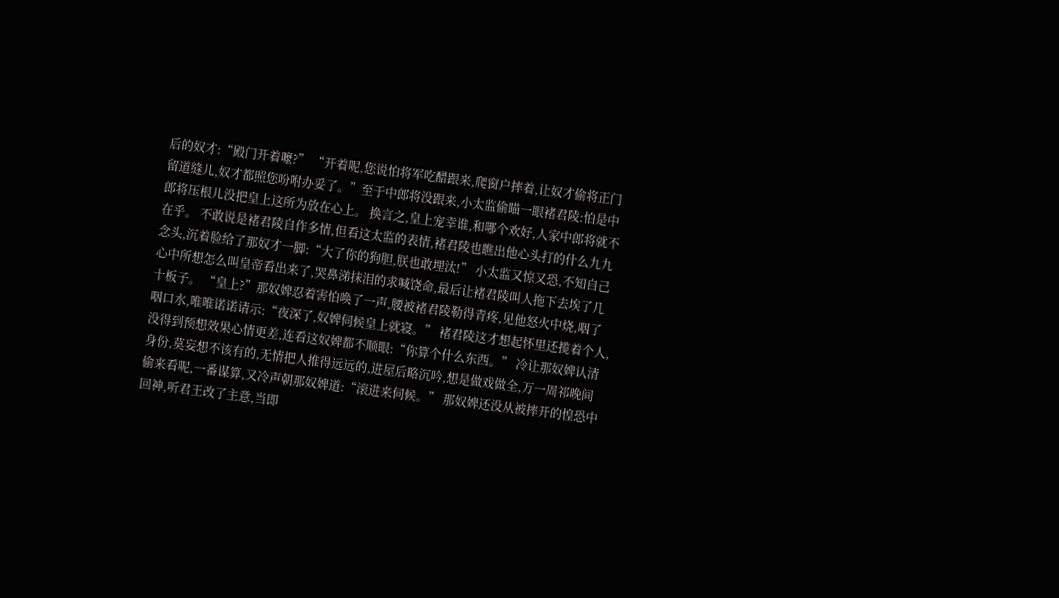后的奴才:“殿门开着嚒?” “开着呢,您说怕将军吃醋跟来,爬窗户摔着,让奴才偷将正门留道缝儿,奴才都照您吩咐办妥了。”至于中郎将没跟来,小太监偷瞄一眼褚君陵:怕是中郎将压根儿没把皇上这所为放在心上。 换言之,皇上宠幸谁,和哪个欢好,人家中郎将就不在乎。 不敢说是褚君陵自作多情,但看这太监的表情,褚君陵也瞧出他心头打的什么九九念头,沉着脸给了那奴才一脚:“大了你的狗胆,朕也敢埋汰!” 小太监又惊又恐,不知自己心中所想怎么叫皇帝看出来了,哭鼻涕抹泪的求喊饶命,最后让褚君陵叫人拖下去埃了几十板子。 “皇上?”那奴婢忍着害怕唤了一声,腰被褚君陵勒得青疼,见他怒火中烧,咽了咽口水,唯唯诺诺请示:“夜深了,奴婢伺候皇上就寝。” 褚君陵这才想起怀里还揽着个人,没得到预想效果心情更差,连看这奴婢都不顺眼:“你算个什么东西。” 冷让那奴婢认清身份,莫妄想不该有的,无情把人推得远远的,进屋后略沉吟,想是做戏做全,万一周祁晚间偷来看呢,一番谋算,又冷声朝那奴婢道:“滚进来伺候。” 那奴婢还没从被摔开的惶恐中回神,听君王改了主意,当即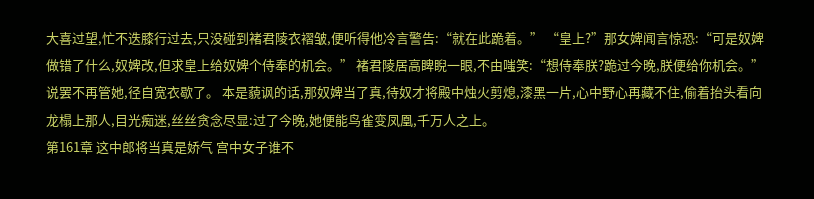大喜过望,忙不迭膝行过去,只没碰到褚君陵衣褶皱,便听得他冷言警告:“就在此跪着。” “皇上?”那女婢闻言惊恐:“可是奴婢做错了什么,奴婢改,但求皇上给奴婢个侍奉的机会。” 褚君陵居高睥睨一眼,不由嗤笑:“想侍奉朕?跪过今晚,朕便给你机会。” 说罢不再管她,径自宽衣歇了。 本是藐讽的话,那奴婢当了真,待奴才将殿中烛火剪熄,漆黑一片,心中野心再藏不住,偷着抬头看向龙榻上那人,目光痴迷,丝丝贪念尽显:过了今晚,她便能鸟雀变凤凰,千万人之上。
第161章 这中郎将当真是娇气 宫中女子谁不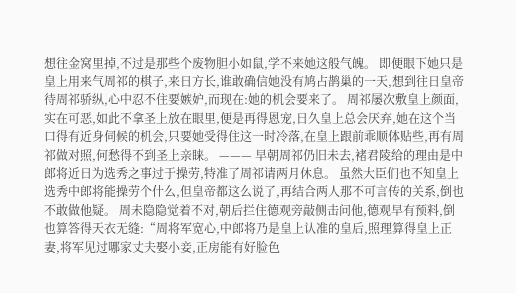想往金窝里掉,不过是那些个废物胆小如鼠,学不来她这般气魄。 即便眼下她只是皇上用来气周祁的棋子,来日方长,谁敢确信她没有鸠占鹊巢的一天,想到往日皇帝待周祁骄纵,心中忍不住要嫉妒,而现在:她的机会要来了。 周祁屡次敷皇上颜面,实在可恶,如此不拿圣上放在眼里,便是再得恩宠,日久皇上总会厌弃,她在这个当口得有近身伺候的机会,只要她受得住这一时冷落,在皇上跟前乖顺体贴些,再有周祁做对照,何愁得不到圣上亲睐。 ——— 早朝周祁仍旧未去,褚君陵给的理由是中郎将近日为选秀之事过于操劳,特准了周祁请两月休息。 虽然大臣们也不知皇上选秀中郎将能操劳个什么,但皇帝都这么说了,再结合两人那不可言传的关系,倒也不敢做他疑。 周未隐隐觉着不对,朝后拦住德观旁敲侧击问他,德观早有预料,倒也算答得天衣无缝:“周将军宽心,中郎将乃是皇上认准的皇后,照理算得皇上正妻,将军见过哪家丈夫娶小妾,正房能有好脸色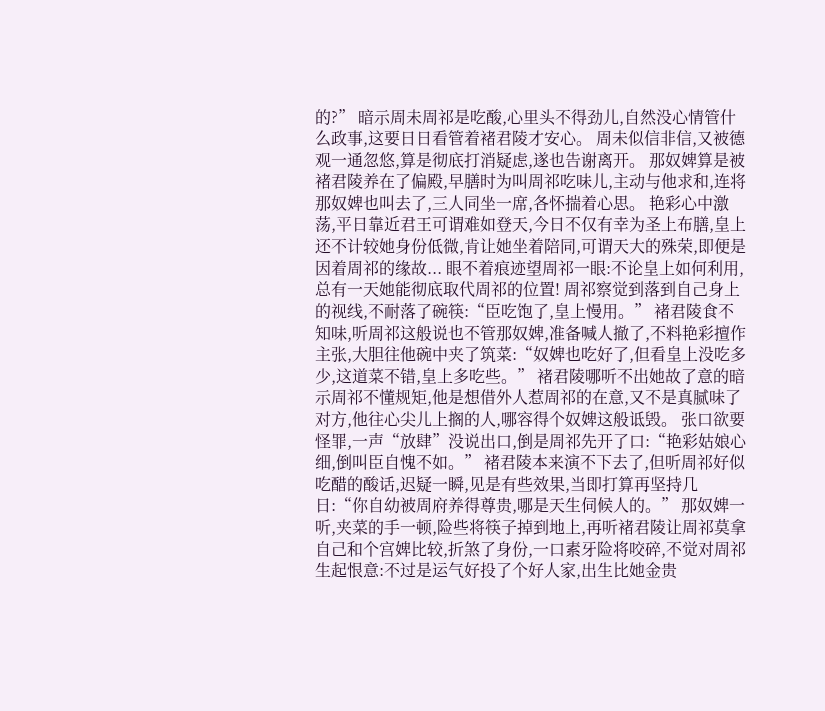的?” 暗示周未周祁是吃酸,心里头不得劲儿,自然没心情管什么政事,这要日日看管着褚君陵才安心。 周未似信非信,又被德观一通忽悠,算是彻底打消疑虑,遂也告谢离开。 那奴婢算是被褚君陵养在了偏殿,早膳时为叫周祁吃味儿,主动与他求和,连将那奴婢也叫去了,三人同坐一席,各怀揣着心思。 艳彩心中激荡,平日靠近君王可谓难如登天,今日不仅有幸为圣上布膳,皇上还不计较她身份低微,肯让她坐着陪同,可谓天大的殊荣,即便是因着周祁的缘故... 眼不着痕迹望周祁一眼:不论皇上如何利用,总有一天她能彻底取代周祁的位置! 周祁察觉到落到自己身上的视线,不耐落了碗筷:“臣吃饱了,皇上慢用。” 褚君陵食不知味,听周祁这般说也不管那奴婢,准备喊人撤了,不料艳彩擅作主张,大胆往他碗中夹了筑菜:“奴婢也吃好了,但看皇上没吃多少,这道菜不错,皇上多吃些。” 褚君陵哪听不出她故了意的暗示周祁不懂规矩,他是想借外人惹周祁的在意,又不是真腻味了对方,他往心尖儿上搁的人,哪容得个奴婢这般诋毁。 张口欲要怪罪,一声“放肆”没说出口,倒是周祁先开了口:“艳彩姑娘心细,倒叫臣自愧不如。” 褚君陵本来演不下去了,但听周祁好似吃醋的酸话,迟疑一瞬,见是有些效果,当即打算再坚持几日:“你自幼被周府养得尊贵,哪是天生伺候人的。” 那奴婢一听,夹菜的手一顿,险些将筷子掉到地上,再听褚君陵让周祁莫拿自己和个宫婢比较,折煞了身份,一口素牙险将咬碎,不觉对周祁生起恨意:不过是运气好投了个好人家,出生比她金贵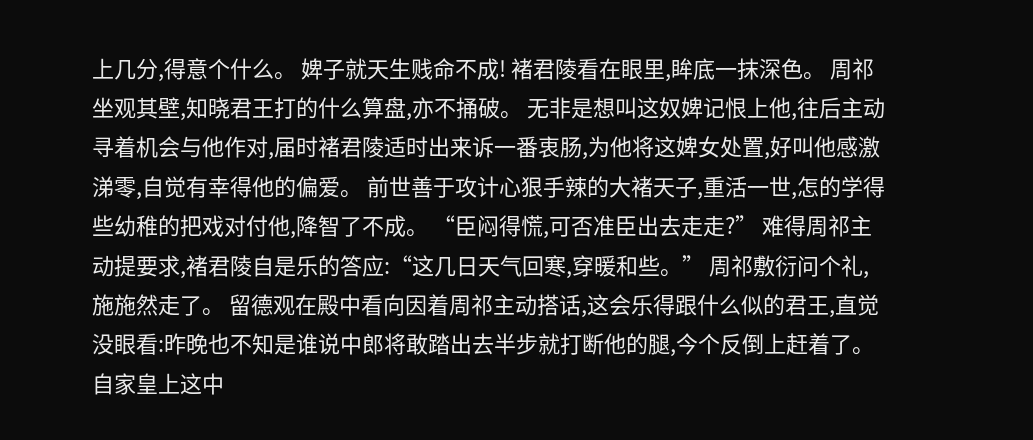上几分,得意个什么。 婢子就天生贱命不成! 褚君陵看在眼里,眸底一抹深色。 周祁坐观其壁,知晓君王打的什么算盘,亦不捅破。 无非是想叫这奴婢记恨上他,往后主动寻着机会与他作对,届时褚君陵适时出来诉一番衷肠,为他将这婢女处置,好叫他感激涕零,自觉有幸得他的偏爱。 前世善于攻计心狠手辣的大褚天子,重活一世,怎的学得些幼稚的把戏对付他,降智了不成。 “臣闷得慌,可否准臣出去走走?” 难得周祁主动提要求,褚君陵自是乐的答应:“这几日天气回寒,穿暖和些。” 周祁敷衍问个礼,施施然走了。 留德观在殿中看向因着周祁主动搭话,这会乐得跟什么似的君王,直觉没眼看:昨晚也不知是谁说中郎将敢踏出去半步就打断他的腿,今个反倒上赶着了。 自家皇上这中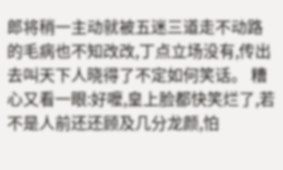郎将稍一主动就被五迷三道走不动路的毛病也不知改改,丁点立场没有,传出去叫天下人晓得了不定如何笑话。 糟心又看一眼:好嚒,皇上脸都快笑烂了,若不是人前还还顾及几分龙颜,怕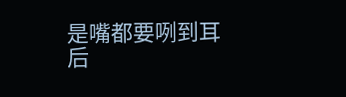是嘴都要咧到耳后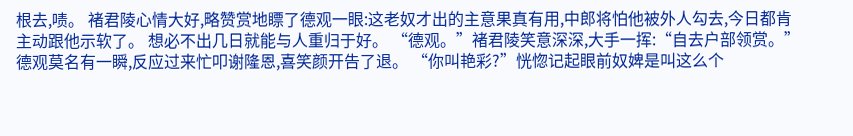根去,啧。 褚君陵心情大好,略赞赏地瞟了德观一眼:这老奴才出的主意果真有用,中郎将怕他被外人勾去,今日都肯主动跟他示软了。 想必不出几日就能与人重归于好。 “德观。”褚君陵笑意深深,大手一挥:“自去户部领赏。” 德观莫名有一瞬,反应过来忙叩谢隆恩,喜笑颜开告了退。 “你叫艳彩?”恍惚记起眼前奴婢是叫这么个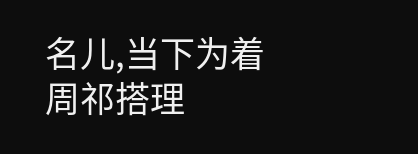名儿,当下为着周祁搭理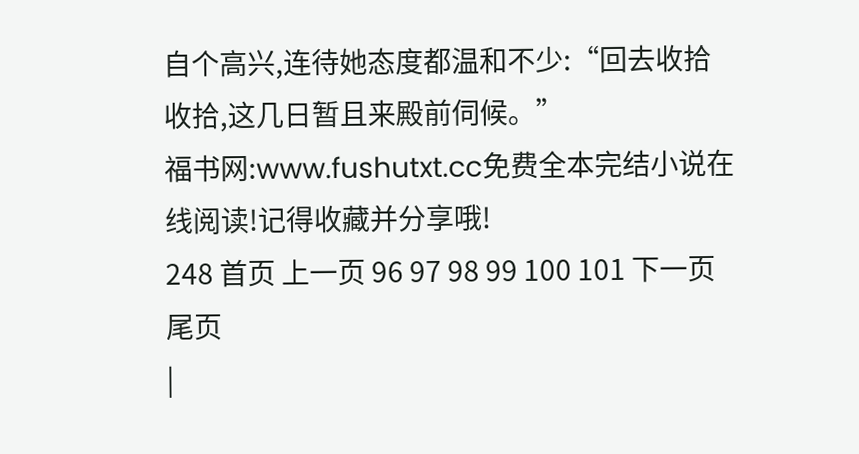自个高兴,连待她态度都温和不少:“回去收拾收拾,这几日暂且来殿前伺候。”
福书网:www.fushutxt.cc免费全本完结小说在线阅读!记得收藏并分享哦!
248 首页 上一页 96 97 98 99 100 101 下一页 尾页
|